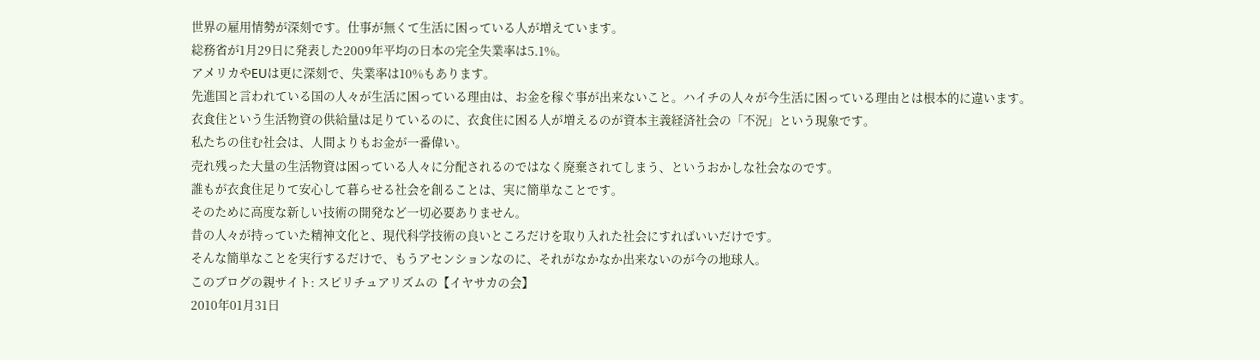世界の雇用情勢が深刻です。仕事が無くて生活に困っている人が増えています。
総務省が1月29日に発表した2009年平均の日本の完全失業率は5.1%。
アメリカやEUは更に深刻で、失業率は10%もあります。
先進国と言われている国の人々が生活に困っている理由は、お金を稼ぐ事が出来ないこと。ハイチの人々が今生活に困っている理由とは根本的に違います。
衣食住という生活物資の供給量は足りているのに、衣食住に困る人が増えるのが資本主義経済社会の「不況」という現象です。
私たちの住む社会は、人間よりもお金が一番偉い。
売れ残った大量の生活物資は困っている人々に分配されるのではなく廃棄されてしまう、というおかしな社会なのです。
誰もが衣食住足りて安心して暮らせる社会を創ることは、実に簡単なことです。
そのために高度な新しい技術の開発など一切必要ありません。
昔の人々が持っていた精神文化と、現代科学技術の良いところだけを取り入れた社会にすればいいだけです。
そんな簡単なことを実行するだけで、もうアセンションなのに、それがなかなか出来ないのが今の地球人。
このブログの親サイト: スピリチュアリズムの【イヤサカの会】
2010年01月31日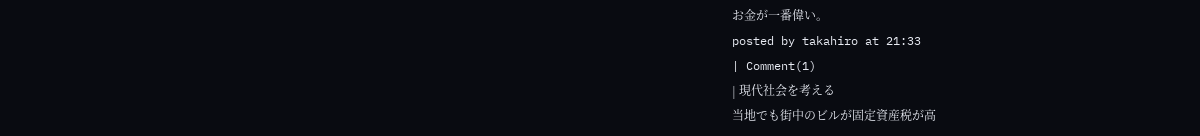お金が一番偉い。
posted by takahiro at 21:33
| Comment(1)
| 現代社会を考える
当地でも街中のビルが固定資産税が高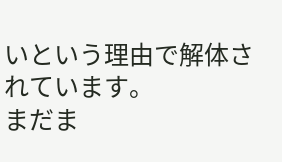いという理由で解体されています。
まだま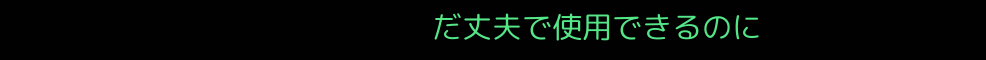だ丈夫で使用できるのに